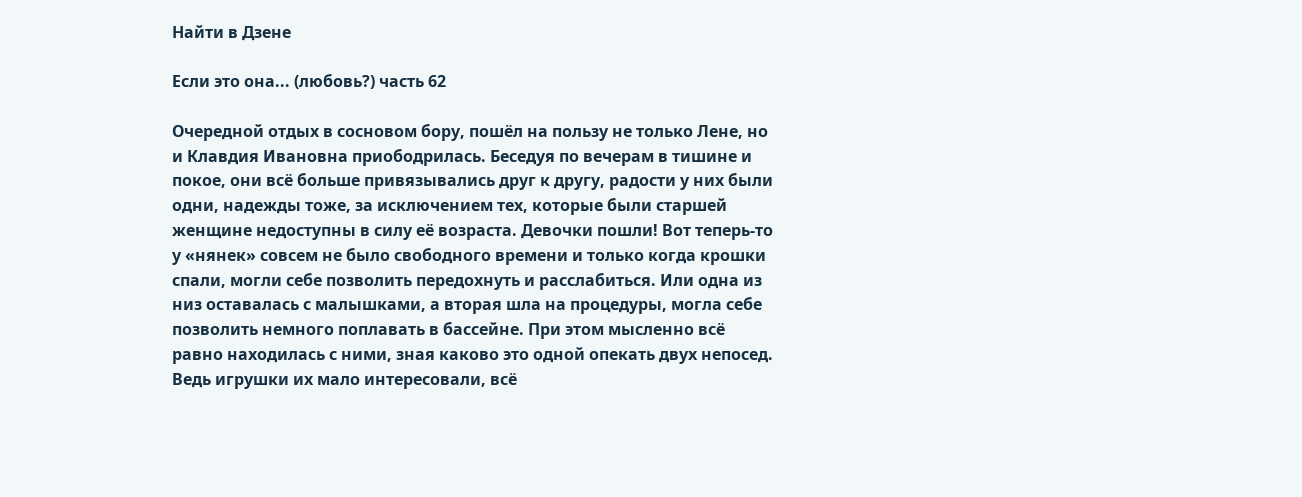Найти в Дзене

Если это она... (любовь?) часть 62

Очередной отдых в сосновом бору, пошёл на пользу не только Лене, но и Клавдия Ивановна приободрилась. Беседуя по вечерам в тишине и покое, они всё больше привязывались друг к другу, радости у них были одни, надежды тоже, за исключением тех, которые были старшей женщине недоступны в силу её возраста. Девочки пошли! Вот теперь-то у «нянек» совсем не было свободного времени и только когда крошки спали, могли себе позволить передохнуть и расслабиться. Или одна из низ оставалась с малышками, а вторая шла на процедуры, могла себе позволить немного поплавать в бассейне. При этом мысленно всё равно находилась с ними, зная каково это одной опекать двух непосед. Ведь игрушки их мало интересовали, всё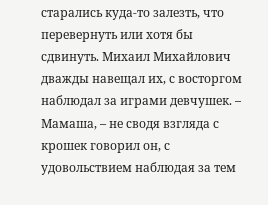старались куда-то залезть, что перевернуть или хотя бы сдвинуть. Михаил Михайлович дважды навещал их, с восторгом наблюдал за играми девчушек. – Мамаша, – не сводя взгляда с крошек говорил он, с удовольствием наблюдая за тем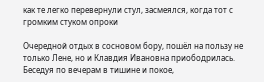как те легко перевернули стул, засмеялся, когда тот с громким стуком опроки

Очередной отдых в сосновом бору, пошёл на пользу не только Лене, но и Клавдия Ивановна приободрилась. Беседуя по вечерам в тишине и покое,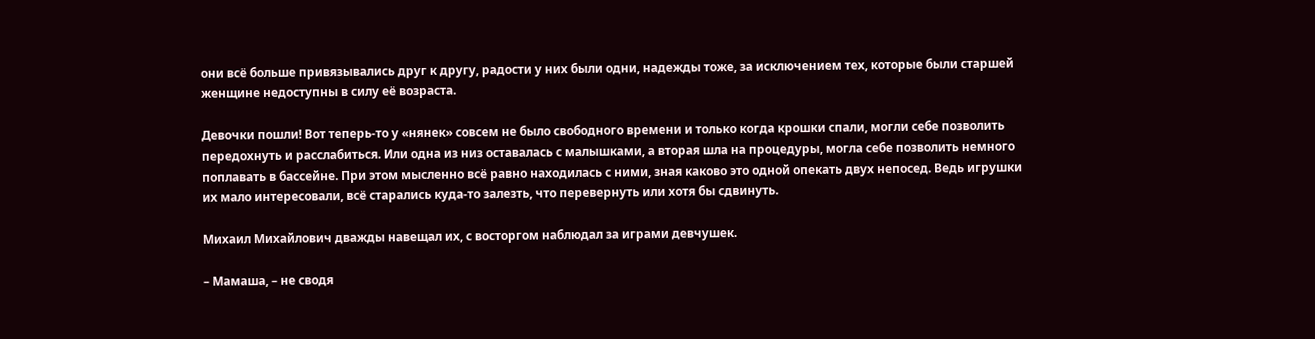они всё больше привязывались друг к другу, радости у них были одни, надежды тоже, за исключением тех, которые были старшей женщине недоступны в силу её возраста.

Девочки пошли! Вот теперь-то у «нянек» совсем не было свободного времени и только когда крошки спали, могли себе позволить передохнуть и расслабиться. Или одна из низ оставалась с малышками, а вторая шла на процедуры, могла себе позволить немного поплавать в бассейне. При этом мысленно всё равно находилась с ними, зная каково это одной опекать двух непосед. Ведь игрушки их мало интересовали, всё старались куда-то залезть, что перевернуть или хотя бы сдвинуть.

Михаил Михайлович дважды навещал их, с восторгом наблюдал за играми девчушек.

– Мамаша, – не сводя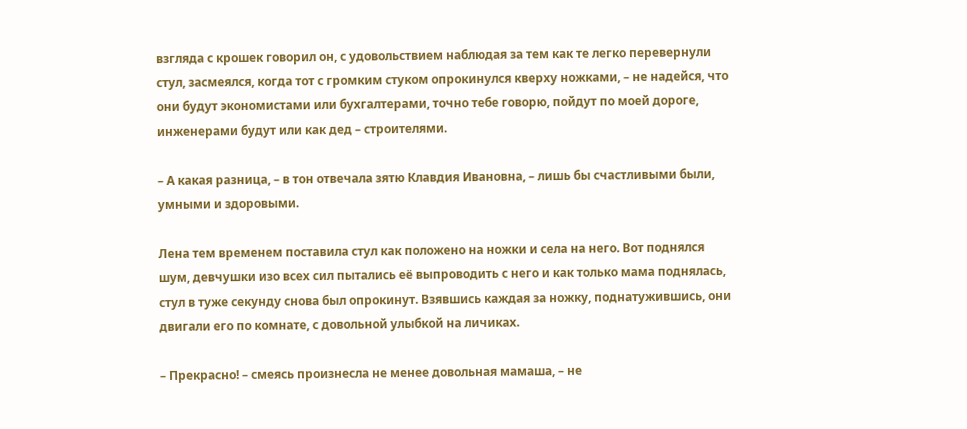взгляда с крошек говорил он, с удовольствием наблюдая за тем как те легко перевернули стул, засмеялся, когда тот с громким стуком опрокинулся кверху ножками, – не надейся, что они будут экономистами или бухгалтерами, точно тебе говорю, пойдут по моей дороге, инженерами будут или как дед – строителями.

– А какая разница, – в тон отвечала зятю Клавдия Ивановна, – лишь бы счастливыми были, умными и здоровыми.

Лена тем временем поставила стул как положено на ножки и села на него. Вот поднялся шум, девчушки изо всех сил пытались её выпроводить с него и как только мама поднялась, стул в туже секунду снова был опрокинут. Взявшись каждая за ножку, поднатужившись, они двигали его по комнате, с довольной улыбкой на личиках.

– Прекрасно! – смеясь произнесла не менее довольная мамаша, – не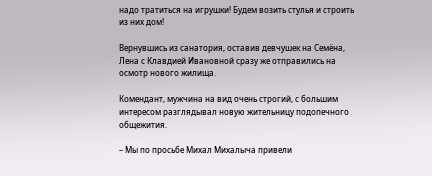надо тратиться на игрушки! Будем возить стулья и строить из них дом!

Вернувшись из санатория, оставив девчушек на Семёна, Лена с Клавдией Ивановной сразу же отправились на осмотр нового жилища.

Комендант, мужчина на вид очень строгий, с большим интересом разглядывал новую жительницу подопечного общежития.

– Мы по просьбе Михал Михалыча привели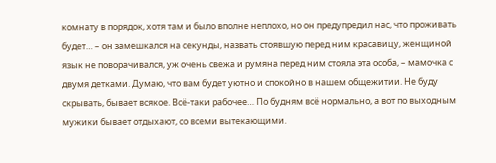комнату в порядок, хотя там и было вполне неплохо, но он предупредил нас, что проживать будет… – он замешкался на секунды, назвать стоявшую перед ним красавицу, женщиной язык не поворачивался, уж очень свежа и румяна перед ним стояла эта особа, – мамочка с двумя детками. Думаю, что вам будет уютно и спокойно в нашем общежитии. Не буду скрывать, бывает всякое. Всё-таки рабочее… По будням всё нормально, а вот по выходным мужики бывает отдыхают, со всеми вытекающими.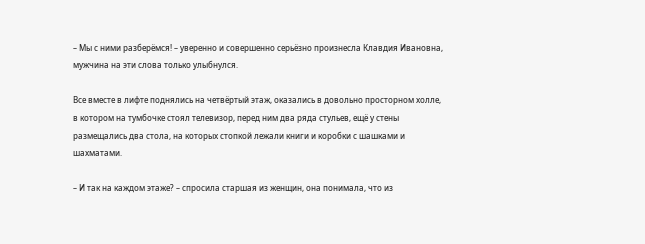– Мы с ними разберёмся! – уверенно и совершенно серьёзно произнесла Клавдия Ивановна, мужчина на эти слова только улыбнулся.

Все вместе в лифте поднялись на четвёртый этаж, оказались в довольно просторном холле, в котором на тумбочке стоял телевизор, перед ним два ряда стульев, ещё у стены размещались два стола, на которых стопкой лежали книги и коробки с шашками и шахматами.

– И так на каждом этаже? – спросила старшая из женщин, она понимала, что из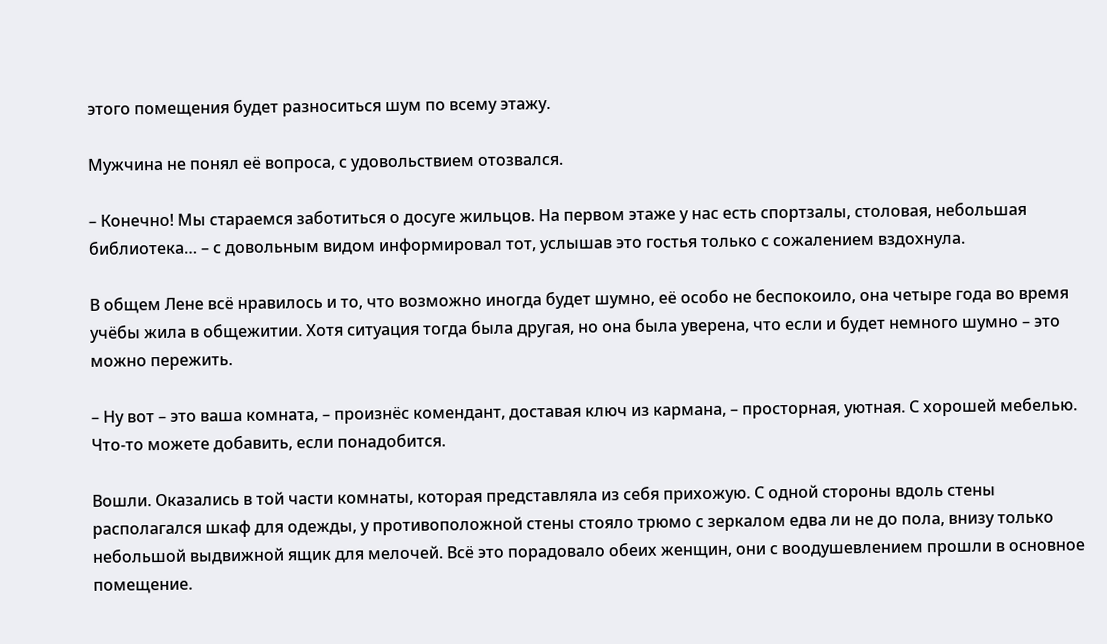этого помещения будет разноситься шум по всему этажу.

Мужчина не понял её вопроса, с удовольствием отозвался.

– Конечно! Мы стараемся заботиться о досуге жильцов. На первом этаже у нас есть спортзалы, столовая, небольшая библиотека… – с довольным видом информировал тот, услышав это гостья только с сожалением вздохнула.

В общем Лене всё нравилось и то, что возможно иногда будет шумно, её особо не беспокоило, она четыре года во время учёбы жила в общежитии. Хотя ситуация тогда была другая, но она была уверена, что если и будет немного шумно – это можно пережить.

– Ну вот – это ваша комната, – произнёс комендант, доставая ключ из кармана, – просторная, уютная. С хорошей мебелью. Что-то можете добавить, если понадобится.

Вошли. Оказались в той части комнаты, которая представляла из себя прихожую. С одной стороны вдоль стены располагался шкаф для одежды, у противоположной стены стояло трюмо с зеркалом едва ли не до пола, внизу только небольшой выдвижной ящик для мелочей. Всё это порадовало обеих женщин, они с воодушевлением прошли в основное помещение.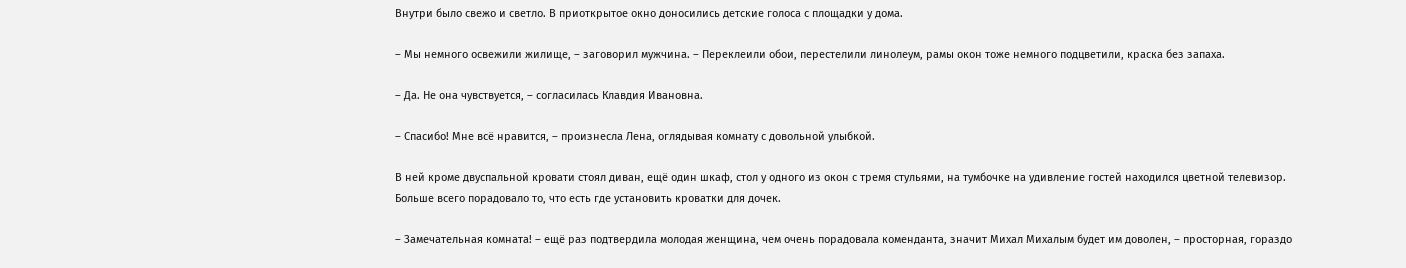Внутри было свежо и светло. В приоткрытое окно доносились детские голоса с площадки у дома.

– Мы немного освежили жилище, – заговорил мужчина. – Переклеили обои, перестелили линолеум, рамы окон тоже немного подцветили, краска без запаха.

– Да. Не она чувствуется, – согласилась Клавдия Ивановна.

– Спасибо! Мне всё нравится, – произнесла Лена, оглядывая комнату с довольной улыбкой.

В ней кроме двуспальной кровати стоял диван, ещё один шкаф, стол у одного из окон с тремя стульями, на тумбочке на удивление гостей находился цветной телевизор. Больше всего порадовало то, что есть где установить кроватки для дочек.

– Замечательная комната! – ещё раз подтвердила молодая женщина, чем очень порадовала коменданта, значит Михал Михалым будет им доволен, – просторная, гораздо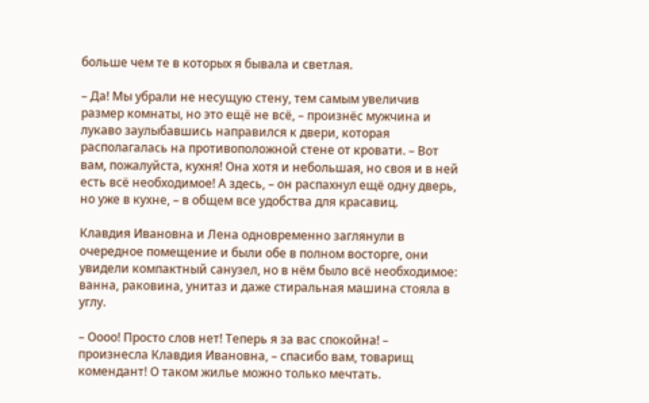больше чем те в которых я бывала и светлая.

– Да! Мы убрали не несущую стену, тем самым увеличив размер комнаты, но это ещё не всё, – произнёс мужчина и лукаво заулыбавшись направился к двери, которая располагалась на противоположной стене от кровати. – Вот вам, пожалуйста, кухня! Она хотя и небольшая, но своя и в ней есть всё необходимое! А здесь, – он распахнул ещё одну дверь, но уже в кухне, – в общем все удобства для красавиц.

Клавдия Ивановна и Лена одновременно заглянули в очередное помещение и были обе в полном восторге, они увидели компактный санузел, но в нём было всё необходимое: ванна, раковина, унитаз и даже стиральная машина стояла в углу.

– Оооо! Просто слов нет! Теперь я за вас спокойна! – произнесла Клавдия Ивановна, – спасибо вам, товарищ комендант! О таком жилье можно только мечтать.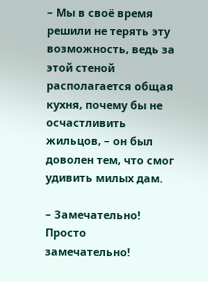– Мы в своё время решили не терять эту возможность, ведь за этой стеной располагается общая кухня, почему бы не осчастливить жильцов, – он был доволен тем, что смог удивить милых дам.

– Замечательно! Просто замечательно!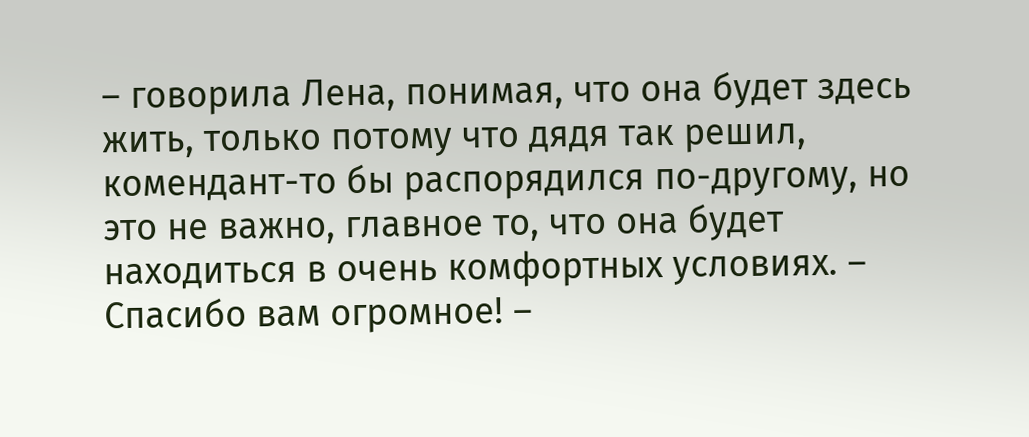– говорила Лена, понимая, что она будет здесь жить, только потому что дядя так решил, комендант-то бы распорядился по-другому, но это не важно, главное то, что она будет находиться в очень комфортных условиях. – Спасибо вам огромное! –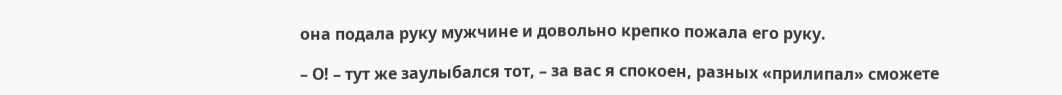она подала руку мужчине и довольно крепко пожала его руку.

– О! – тут же заулыбался тот, – за вас я спокоен, разных «прилипал» сможете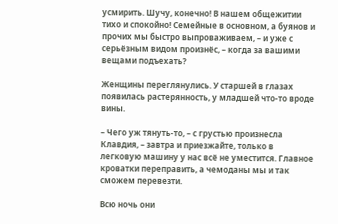усмирить. Шучу, конечно! В нашем общежитии тихо и спокойно! Семейные в основном, а буянов и прочих мы быстро выпроваживаем, – и уже с серьёзным видом произнёс, – когда за вашими вещами подъехать?

Женщины переглянулись. У старшей в глазах появилась растерянность, у младшей что-то вроде вины.

– Чего уж тянуть-то, – с грустью произнесла Клавдия, – завтра и приезжайте, только в легковую машину у нас всё не уместится. Главное кроватки переправить, а чемоданы мы и так сможем перевезти.

Всю ночь они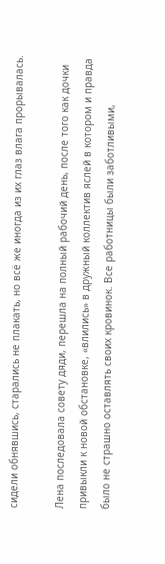сидели обнявшись, старались не плакать, но всё же иногда из их глаз влага прорывалась.

Лена последовала совету дяди, перешла на полный рабочий день, после того как дочки привыкли к новой обстановке, «влились» в дружный коллектив яслей в котором и правда было не страшно оставлять своих кровинок. Все работницы были заботливыми,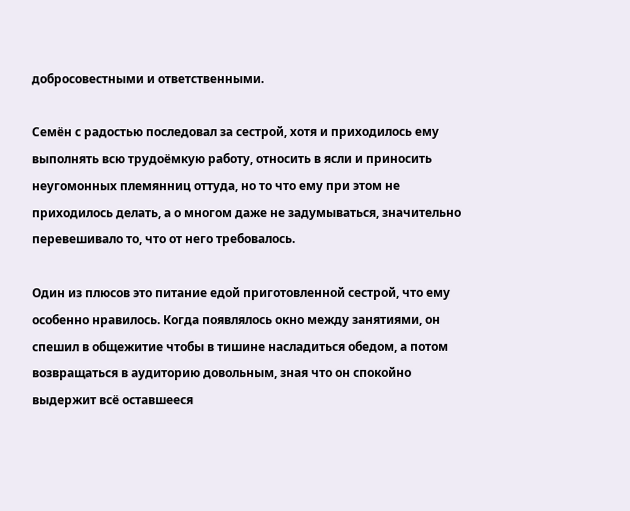добросовестными и ответственными.

Семён с радостью последовал за сестрой, хотя и приходилось ему выполнять всю трудоёмкую работу, относить в ясли и приносить неугомонных племянниц оттуда, но то что ему при этом не приходилось делать, а о многом даже не задумываться, значительно перевешивало то, что от него требовалось.

Один из плюсов это питание едой приготовленной сестрой, что ему особенно нравилось. Когда появлялось окно между занятиями, он спешил в общежитие чтобы в тишине насладиться обедом, а потом возвращаться в аудиторию довольным, зная что он спокойно выдержит всё оставшееся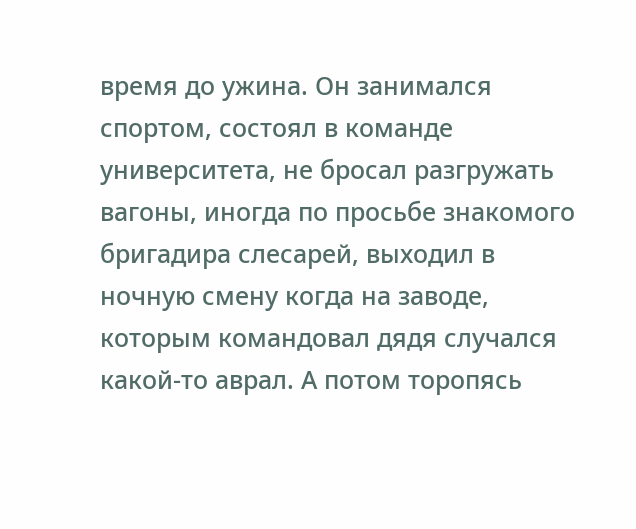время до ужина. Он занимался спортом, состоял в команде университета, не бросал разгружать вагоны, иногда по просьбе знакомого бригадира слесарей, выходил в ночную смену когда на заводе, которым командовал дядя случался какой-то аврал. А потом торопясь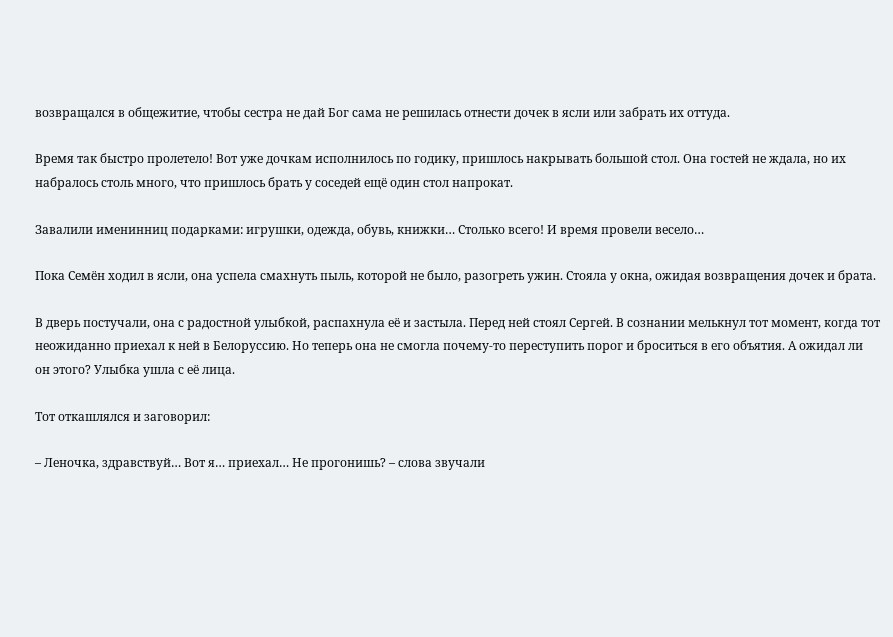возвращался в общежитие, чтобы сестра не дай Бог сама не решилась отнести дочек в ясли или забрать их оттуда.

Время так быстро пролетело! Вот уже дочкам исполнилось по годику, пришлось накрывать большой стол. Она гостей не ждала, но их набралось столь много, что пришлось брать у соседей ещё один стол напрокат.

Завалили именинниц подарками: игрушки, одежда, обувь, книжки… Столько всего! И время провели весело…

Пока Семён ходил в ясли, она успела смахнуть пыль, которой не было, разогреть ужин. Стояла у окна, ожидая возвращения дочек и брата.

В дверь постучали, она с радостной улыбкой, распахнула её и застыла. Перед ней стоял Сергей. В сознании мелькнул тот момент, когда тот неожиданно приехал к ней в Белоруссию. Но теперь она не смогла почему-то переступить порог и броситься в его объятия. А ожидал ли он этого? Улыбка ушла с её лица.

Тот откашлялся и заговорил:

– Леночка, здравствуй… Вот я… приехал… Не прогонишь? – слова звучали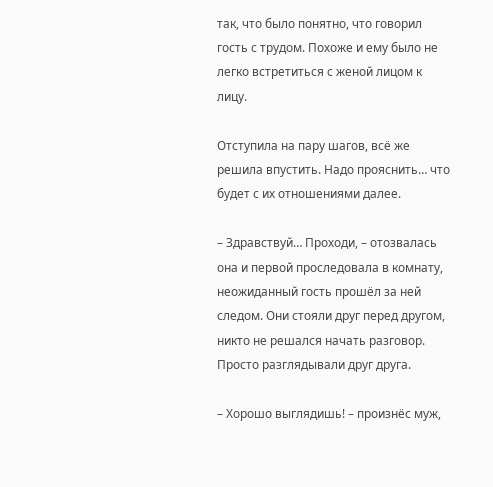так, что было понятно, что говорил гость с трудом. Похоже и ему было не легко встретиться с женой лицом к лицу.

Отступила на пару шагов, всё же решила впустить. Надо прояснить… что будет с их отношениями далее.

– Здравствуй… Проходи, – отозвалась она и первой проследовала в комнату, неожиданный гость прошёл за ней следом. Они стояли друг перед другом, никто не решался начать разговор. Просто разглядывали друг друга.

– Хорошо выглядишь! – произнёс муж,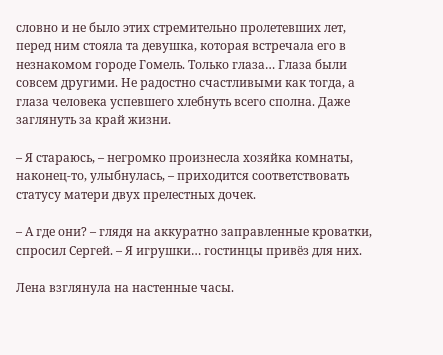словно и не было этих стремительно пролетевших лет, перед ним стояла та девушка, которая встречала его в незнакомом городе Гомель. Только глаза… Глаза были совсем другими. Не радостно счастливыми как тогда, а глаза человека успевшего хлебнуть всего сполна. Даже заглянуть за край жизни.

– Я стараюсь, – негромко произнесла хозяйка комнаты, наконец-то, улыбнулась, – приходится соответствовать статусу матери двух прелестных дочек.

– А где они? – глядя на аккуратно заправленные кроватки, спросил Сергей. – Я игрушки… гостинцы привёз для них.

Лена взглянула на настенные часы.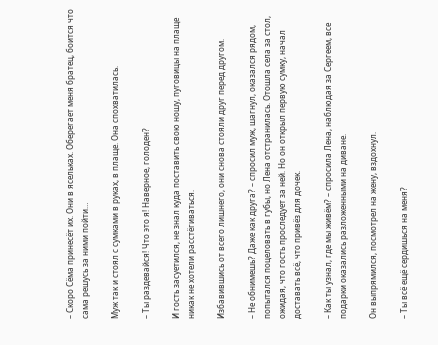– Скоро Сёма принесёт их. Они в ясельках. Оберегает меня братец, боится что сама решусь за ними пойти…

Муж так и стоял с сумками в руках, в плаще. Она спохватилась.

– Ты раздевайся! Что это я! Наверное, голоден?

И гость засуетился, не знал куда поставить свою ношу, пуговицы на плаще никак не хотели расстёгиваться.

Избавившись от всего лишнего, они снова стояли друг перед другом.

– Не обнимешь? Даже как друга? – спросил муж, шагнул, оказался рядом, попытался поцеловать в губы, но Лена отстранилась. Отошла села за стол, ожидая, что гость проследует за ней. Но он открыл первую сумку, начал доставать всё, что привёз для дочек.

– Как ты узнал, где мы живём? – спросила Лена, наблюдая за Сергеем, все подарки оказались разложенными на диване.

Он выпрямился, посмотрел на жену, вздохнул.

– Ты всё ещё сердишься на меня?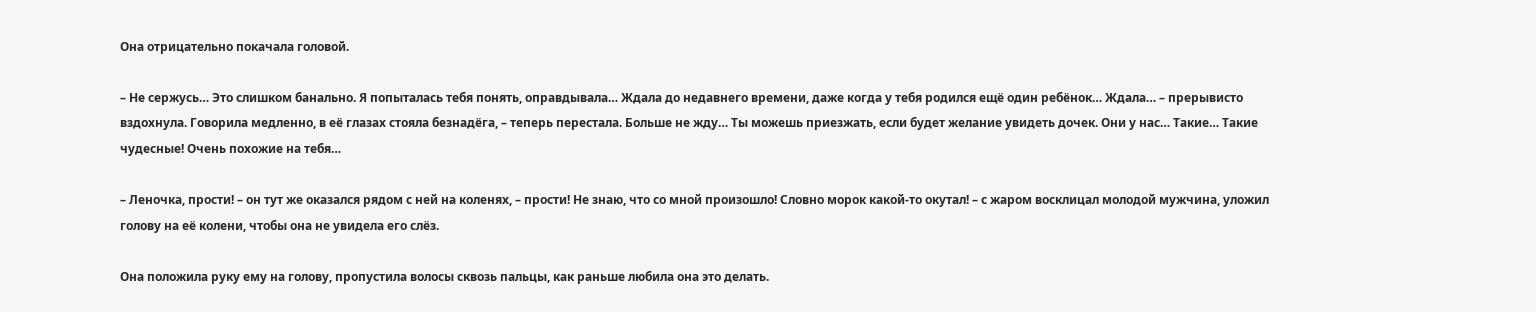Она отрицательно покачала головой.

– Не сержусь… Это слишком банально. Я попыталась тебя понять, оправдывала… Ждала до недавнего времени, даже когда у тебя родился ещё один ребёнок… Ждала… – прерывисто вздохнула. Говорила медленно, в её глазах стояла безнадёга, – теперь перестала. Больше не жду… Ты можешь приезжать, если будет желание увидеть дочек. Они у нас… Такие… Такие чудесные! Очень похожие на тебя…

– Леночка, прости! – он тут же оказался рядом с ней на коленях, – прости! Не знаю, что со мной произошло! Словно морок какой-то окутал! – с жаром восклицал молодой мужчина, уложил голову на её колени, чтобы она не увидела его слёз.

Она положила руку ему на голову, пропустила волосы сквозь пальцы, как раньше любила она это делать.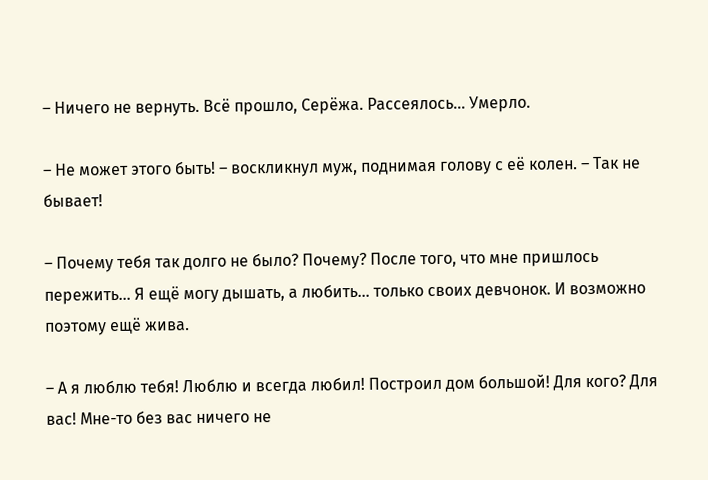– Ничего не вернуть. Всё прошло, Серёжа. Рассеялось… Умерло.

– Не может этого быть! – воскликнул муж, поднимая голову с её колен. – Так не бывает!

– Почему тебя так долго не было? Почему? После того, что мне пришлось пережить… Я ещё могу дышать, а любить… только своих девчонок. И возможно поэтому ещё жива.

– А я люблю тебя! Люблю и всегда любил! Построил дом большой! Для кого? Для вас! Мне-то без вас ничего не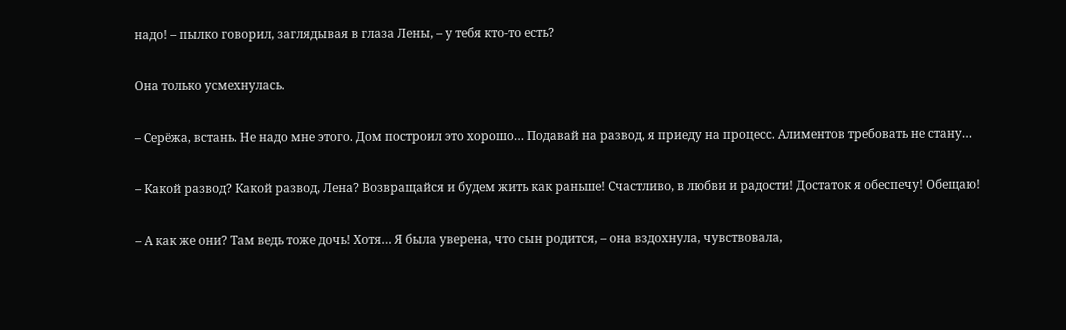надо! – пылко говорил, заглядывая в глаза Лены, – у тебя кто-то есть?

Она только усмехнулась.

– Серёжа, встань. Не надо мне этого. Дом построил это хорошо… Подавай на развод, я приеду на процесс. Алиментов требовать не стану…

– Какой развод? Какой развод, Лена? Возвращайся и будем жить как раньше! Счастливо, в любви и радости! Достаток я обеспечу! Обещаю!

– А как же они? Там ведь тоже дочь! Хотя… Я была уверена, что сын родится, – она вздохнула, чувствовала,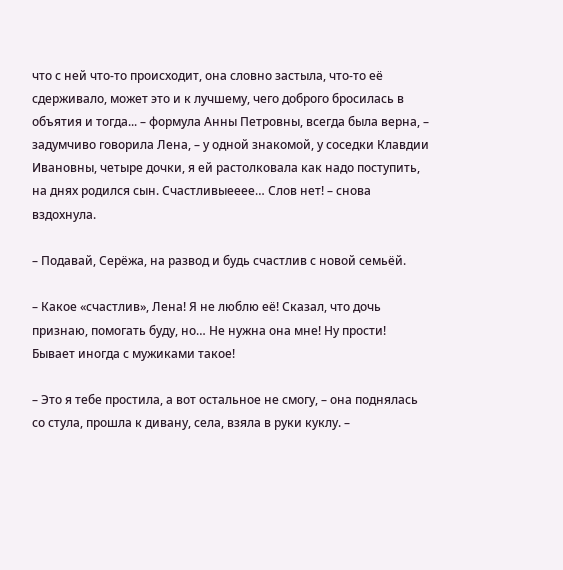что с ней что-то происходит, она словно застыла, что-то её сдерживало, может это и к лучшему, чего доброго бросилась в объятия и тогда... – формула Анны Петровны, всегда была верна, – задумчиво говорила Лена, – у одной знакомой, у соседки Клавдии Ивановны, четыре дочки, я ей растолковала как надо поступить, на днях родился сын. Счастливыееее… Слов нет! – снова вздохнула.

– Подавай, Серёжа, на развод и будь счастлив с новой семьёй.

– Какое «счастлив», Лена! Я не люблю её! Сказал, что дочь признаю, помогать буду, но… Не нужна она мне! Ну прости! Бывает иногда с мужиками такое!

– Это я тебе простила, а вот остальное не смогу, – она поднялась со стула, прошла к дивану, села, взяла в руки куклу. –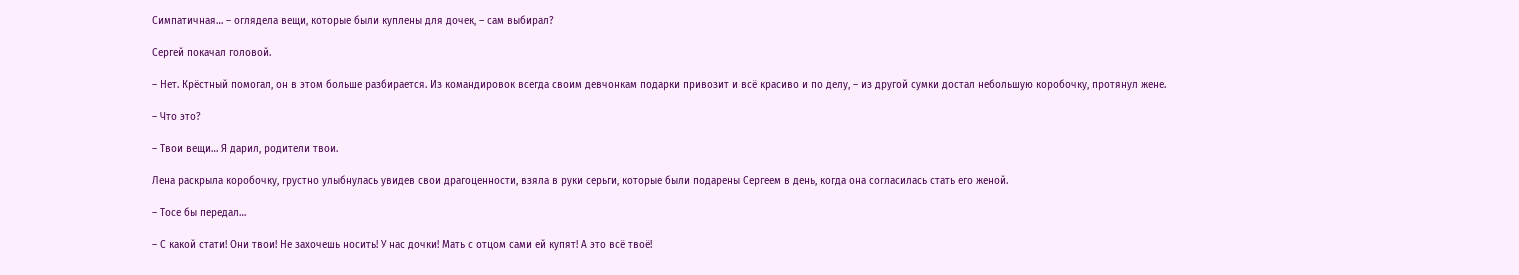Симпатичная… – оглядела вещи, которые были куплены для дочек, – сам выбирал?

Сергей покачал головой.

– Нет. Крёстный помогал, он в этом больше разбирается. Из командировок всегда своим девчонкам подарки привозит и всё красиво и по делу, – из другой сумки достал небольшую коробочку, протянул жене.

– Что это?

– Твои вещи… Я дарил, родители твои.

Лена раскрыла коробочку, грустно улыбнулась увидев свои драгоценности, взяла в руки серьги, которые были подарены Сергеем в день, когда она согласилась стать его женой.

– Тосе бы передал…

– С какой стати! Они твои! Не захочешь носить! У нас дочки! Мать с отцом сами ей купят! А это всё твоё!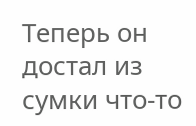Теперь он достал из сумки что-то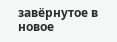завёрнутое в новое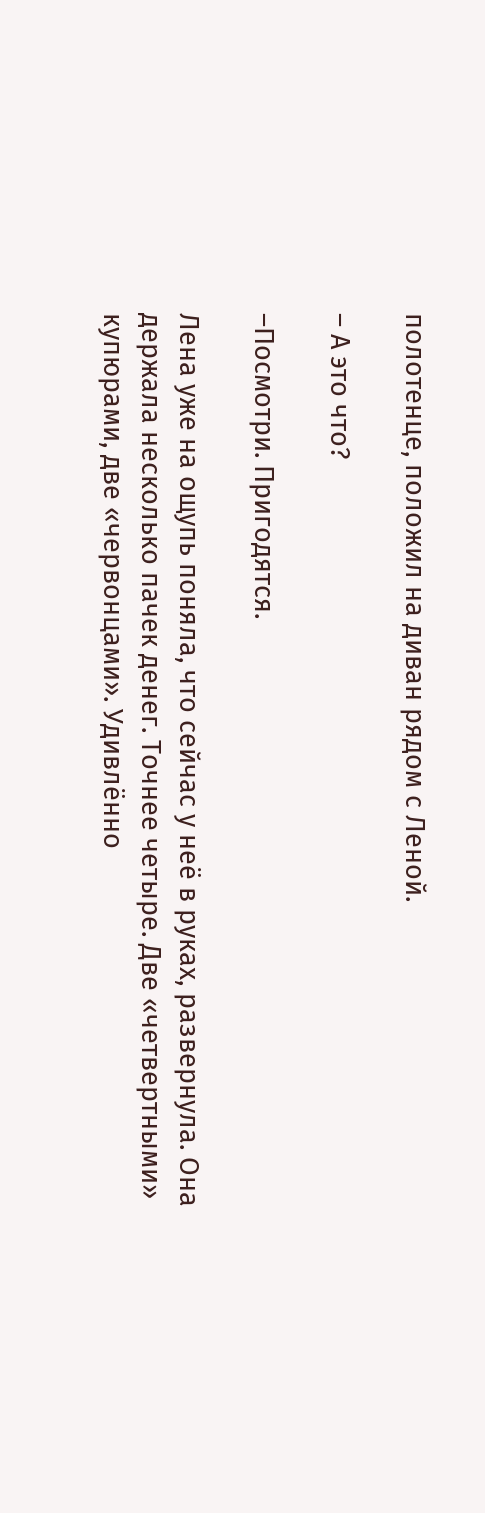полотенце, положил на диван рядом с Леной.

– А это что?

–Посмотри. Пригодятся.

Лена уже на ощупь поняла, что сейчас у неё в руках, развернула. Она держала несколько пачек денег. Точнее четыре. Две «четвертными» купюрами, две «червонцами». Удивлённо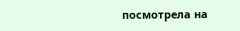посмотрела на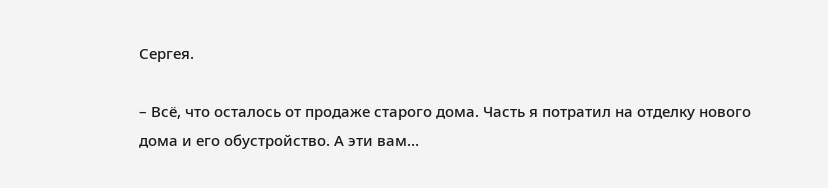Сергея.

– Всё, что осталось от продаже старого дома. Часть я потратил на отделку нового дома и его обустройство. А эти вам…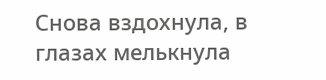Снова вздохнула, в глазах мелькнула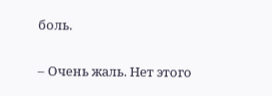боль.

– Очень жаль. Нет этого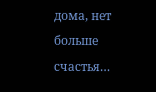дома, нет больше счастья…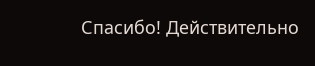Спасибо! Действительно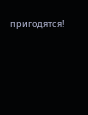пригодятся!